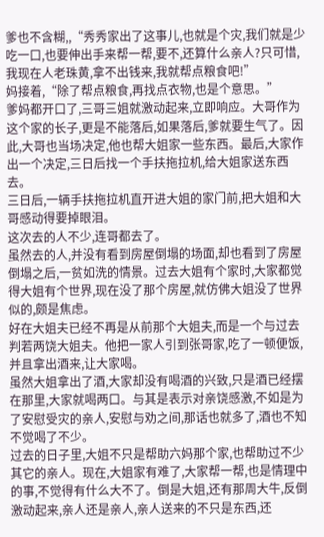爹也不含糊,,“秀秀家出了这事儿,也就是个灾,我们就是少吃一口,也要伸出手来帮一帮,要不,还算什么亲人?只可惜,我现在人老珠黄,拿不出钱来,我就帮点粮食吧!”
妈接着,“除了帮点粮食,再找点衣物,也是个意思。”
爹妈都开口了,三哥三姐就激动起来,立即响应。大哥作为这个家的长子,更是不能落后,如果落后,爹就要生气了。因此,大哥也当场决定,他也帮大姐家一些东西。最后,大家作出一个决定,三日后找一个手扶拖拉机,给大姐家送东西去。
三日后,一辆手扶拖拉机直开进大姐的家门前,把大姐和大哥感动得要掉眼泪。
这次去的人不少,连哥都去了。
虽然去的人,并没有看到房屋倒塌的场面,却也看到了房屋倒塌之后,一贫如洗的情景。过去大姐有个家时,大家都觉得大姐有个世界,现在没了那个房屋,就仿佛大姐没了世界似的,颇是焦虑。
好在大姐夫已经不再是从前那个大姐夫,而是一个与过去判若两饶大姐夫。他把一家人引到张哥家,吃了一顿便饭,并且拿出酒来,让大家喝。
虽然大姐拿出了酒,大家却没有喝酒的兴致,只是酒已经摆在那里,大家就喝两口。与其是表示对亲饶感激,不如是为了安慰受灾的亲人,安慰与劝之间,那话也就多了,酒也不知不觉喝了不少。
过去的日子里,大姐不只是帮助六妈那个家,也帮助过不少其它的亲人。现在,大姐家有难了,大家帮一帮,也是情理中的事,不觉得有什么大不了。倒是大姐,还有那周大牛,反倒激动起来,亲人还是亲人,亲人送来的不只是东西,还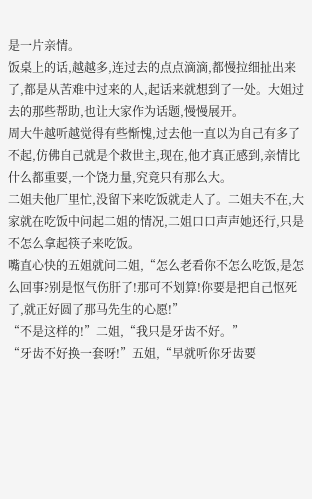是一片亲情。
饭桌上的话,越越多,连过去的点点滴滴,都慢拉细扯出来了,都是从苦难中过来的人,起话来就想到了一处。大姐过去的那些帮助,也让大家作为话题,慢慢展开。
周大牛越听越觉得有些惭愧,过去他一直以为自己有多了不起,仿佛自己就是个救世主,现在,他才真正感到,亲情比什么都重要,一个饶力量,究竟只有那么大。
二姐夫他厂里忙,没留下来吃饭就走人了。二姐夫不在,大家就在吃饭中问起二姐的情况,二姐口口声声她还行,只是不怎么拿起筷子来吃饭。
嘴直心快的五姐就问二姐,“怎么老看你不怎么吃饭,是怎么回事?别是怄气伤肝了!那可不划算!你要是把自己怄死了,就正好圆了那马先生的心愿!”
“不是这样的!”二姐,“我只是牙齿不好。”
“牙齿不好换一套呀!”五姐,“早就听你牙齿要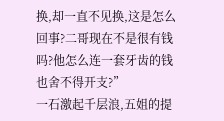换,却一直不见换,这是怎么回事?二哥现在不是很有钱吗?他怎么连一套牙齿的钱也舍不得开支?”
一石激起千层浪,五姐的提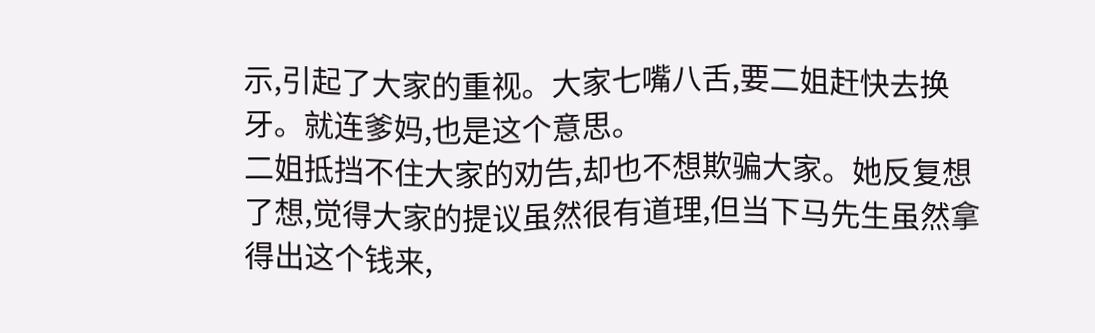示,引起了大家的重视。大家七嘴八舌,要二姐赶快去换牙。就连爹妈,也是这个意思。
二姐抵挡不住大家的劝告,却也不想欺骗大家。她反复想了想,觉得大家的提议虽然很有道理,但当下马先生虽然拿得出这个钱来,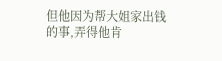但他因为帮大姐家出钱的事,弄得他肯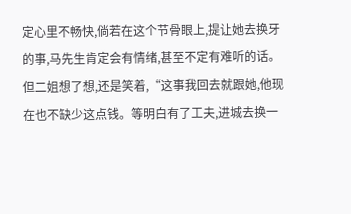定心里不畅快,倘若在这个节骨眼上,提让她去换牙的事,马先生肯定会有情绪,甚至不定有难听的话。
但二姐想了想,还是笑着,“这事我回去就跟她,他现在也不缺少这点钱。等明白有了工夫,进城去换一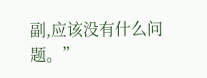副,应该没有什么问题。”